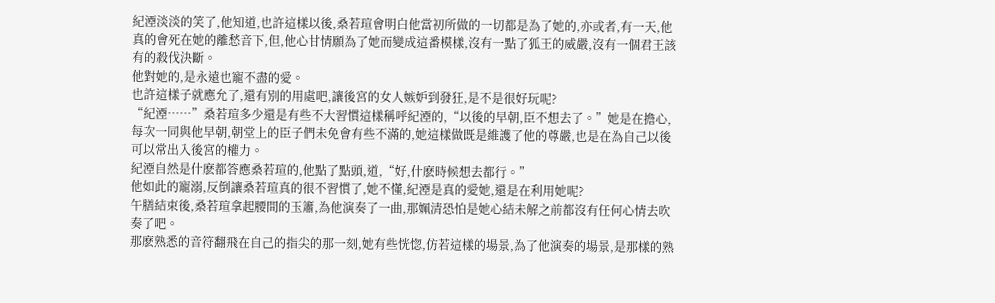紀湮淡淡的笑了,他知道,也許這樣以後,桑若瑄會明白他當初所做的一切都是為了她的,亦或者,有一天,他真的會死在她的離愁音下,但,他心甘情願為了她而變成這番模樣,沒有一點了狐王的威嚴,沒有一個君王該有的殺伐決斷。
他對她的,是永遠也寵不盡的愛。
也許這樣子就應允了,還有別的用處吧,讓後宮的女人嫉妒到發狂,是不是很好玩呢?
“紀湮……”桑若瑄多少還是有些不大習慣這樣稱呼紀湮的,“以後的早朝,臣不想去了。”她是在擔心,每次一同與他早朝,朝堂上的臣子們未免會有些不滿的,她這樣做既是維護了他的尊嚴,也是在為自己以後可以常出入後宮的權力。
紀湮自然是什麽都答應桑若瑄的,他點了點頭,道,“好,什麽時候想去都行。”
他如此的寵溺,反倒讓桑若瑄真的很不習慣了,她不懂,紀湮是真的愛她,還是在利用她呢?
午膳結束後,桑若瑄拿起腰間的玉簫,為他演奏了一曲,那姵清恐怕是她心結未解之前都沒有任何心情去吹奏了吧。
那麽熟悉的音符翻飛在自己的指尖的那一刻,她有些恍惚,仿若這樣的場景,為了他演奏的場景,是那樣的熟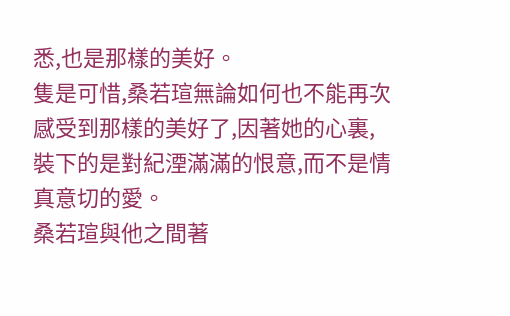悉,也是那樣的美好。
隻是可惜,桑若瑄無論如何也不能再次感受到那樣的美好了,因著她的心裏,裝下的是對紀湮滿滿的恨意,而不是情真意切的愛。
桑若瑄與他之間著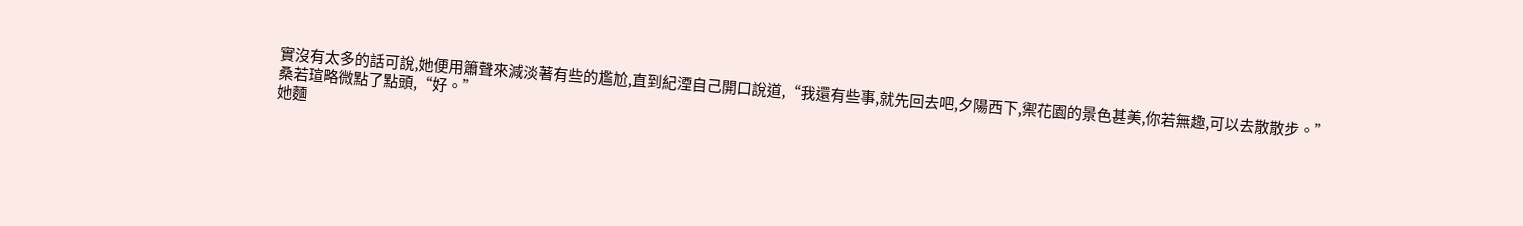實沒有太多的話可說,她便用簫聲來減淡著有些的尷尬,直到紀湮自己開口說道,“我還有些事,就先回去吧,夕陽西下,禦花園的景色甚美,你若無趣,可以去散散步。”
桑若瑄略微點了點頭,“好。”
她麵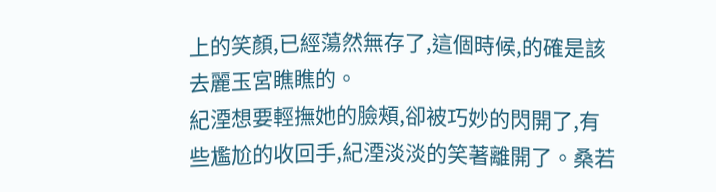上的笑顏,已經蕩然無存了,這個時候,的確是該去麗玉宮瞧瞧的。
紀湮想要輕撫她的臉頰,卻被巧妙的閃開了,有些尷尬的收回手,紀湮淡淡的笑著離開了。桑若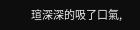瑄深深的吸了口氣,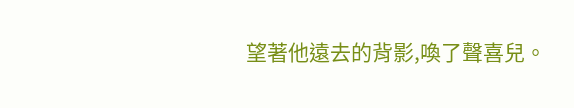望著他遠去的背影,喚了聲喜兒。